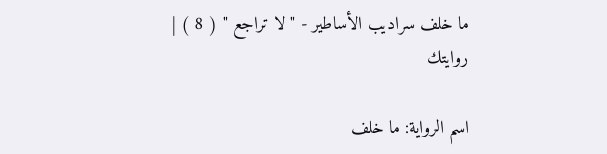ما خلف سراديب الأساطير - " لا تراجع " ( 8 ) | روايتك

اسم الرواية: ما خلف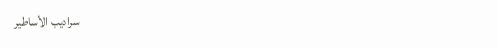سراديب الأساطير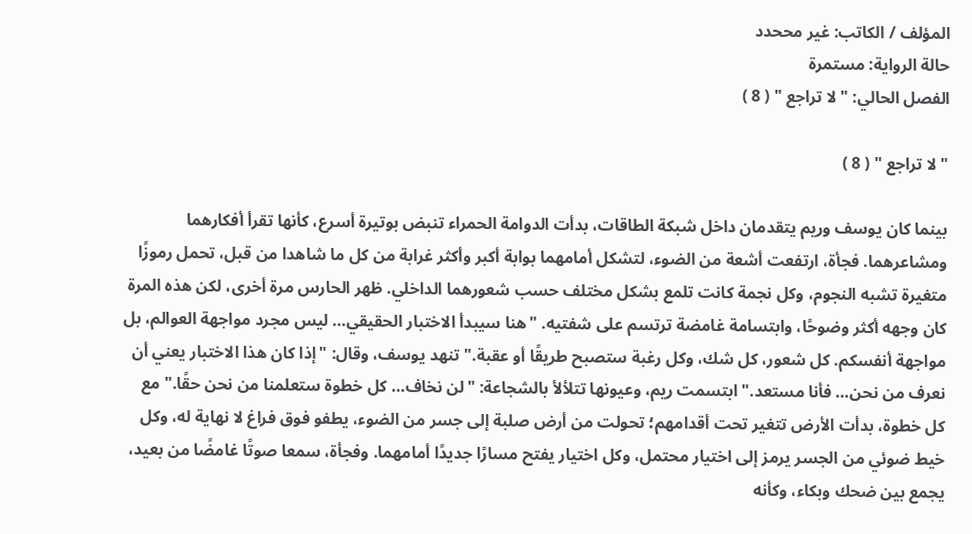المؤلف / الكاتب: غير مححدد
حالة الرواية: مستمرة
الفصل الحالي: " لا تراجع " ( 8 )

" لا تراجع " ( 8 )

بينما كان يوسف وريم يتقدمان داخل شبكة الطاقات، بدأت الدوامة الحمراء تنبض بوتيرة أسرع، كأنها تقرأ أفكارهما ومشاعرهما. فجأة، ارتفعت أشعة من الضوء، لتشكل أمامهما بوابة أكبر وأكثر غرابة من كل ما شاهدا من قبل، تحمل رموزًا متغيرة تشبه النجوم، وكل نجمة كانت تلمع بشكل مختلف حسب شعورهما الداخلي. ظهر الحارس مرة أخرى، لكن هذه المرة كان وجهه أكثر وضوحًا، وابتسامة غامضة ترتسم على شفتيه. "هنا سيبدأ الاختبار الحقيقي… ليس مجرد مواجهة العوالم، بل مواجهة أنفسكم. كل شعور، كل شك، وكل رغبة ستصبح طريقًا أو عقبة." تنهد يوسف، وقال: "إذا كان هذا الاختبار يعني أن نعرف من نحن… فأنا مستعد." ابتسمت ريم، وعيونها تتلألأ بالشجاعة: "لن نخاف… كل خطوة ستعلمنا من نحن حقًا." مع كل خطوة، بدأت الأرض تتغير تحت أقدامهم؛ تحولت من أرض صلبة إلى جسر من الضوء، يطفو فوق فراغ لا نهاية له، وكل خيط ضوئي من الجسر يرمز إلى اختيار محتمل، وكل اختيار يفتح مسارًا جديدًا أمامهما. وفجأة، سمعا صوتًا غامضًا من بعيد، يجمع بين ضحك وبكاء، وكأنه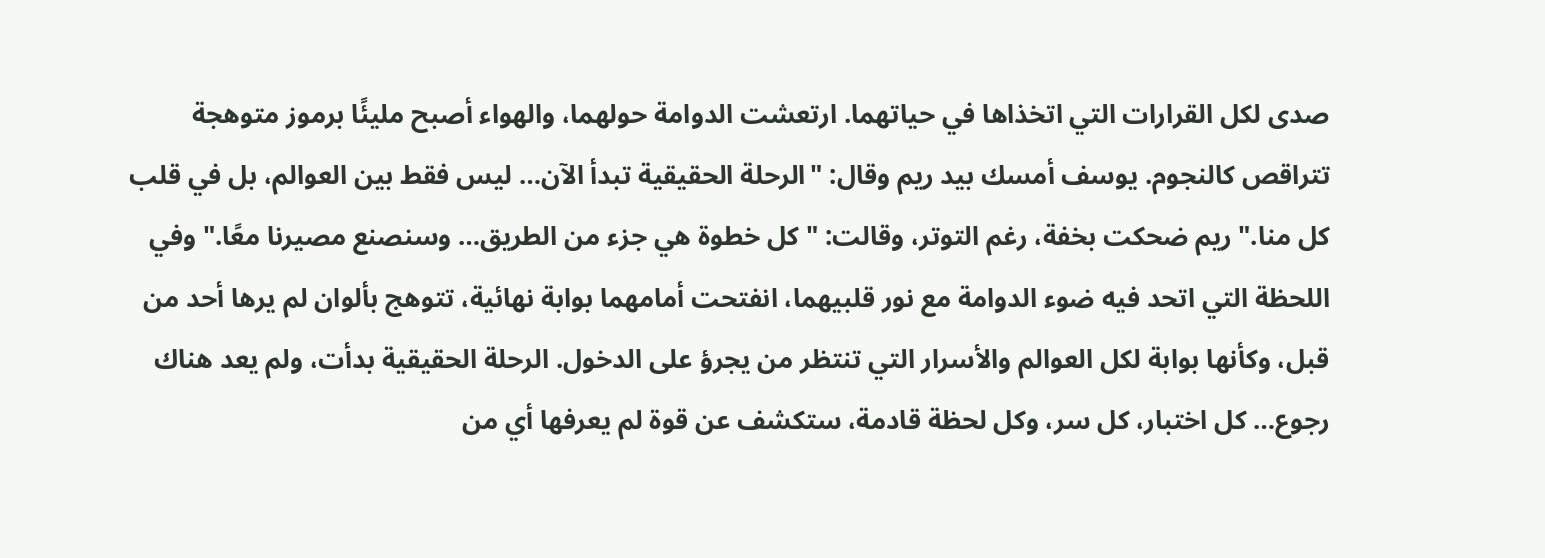صدى لكل القرارات التي اتخذاها في حياتهما. ارتعشت الدوامة حولهما، والهواء أصبح مليئًا برموز متوهجة تتراقص كالنجوم. يوسف أمسك بيد ريم وقال: "الرحلة الحقيقية تبدأ الآن… ليس فقط بين العوالم، بل في قلب كل منا." ريم ضحكت بخفة، رغم التوتر، وقالت: "كل خطوة هي جزء من الطريق… وسنصنع مصيرنا معًا." وفي اللحظة التي اتحد فيه ضوء الدوامة مع نور قلبيهما، انفتحت أمامهما بوابة نهائية، تتوهج بألوان لم يرها أحد من قبل، وكأنها بوابة لكل العوالم والأسرار التي تنتظر من يجرؤ على الدخول. الرحلة الحقيقية بدأت، ولم يعد هناك رجوع… كل اختبار، كل سر، وكل لحظة قادمة، ستكشف عن قوة لم يعرفها أي من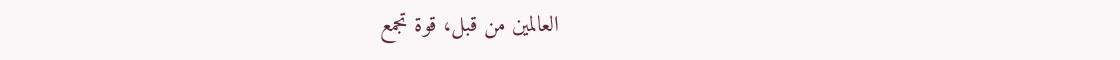العالمين من قبل، قوة تجمع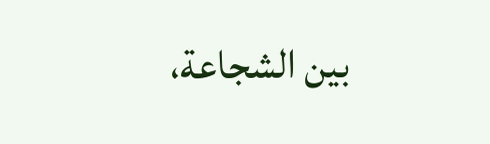بين الشجاعة،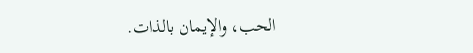الحب، والإيمان بالذات.